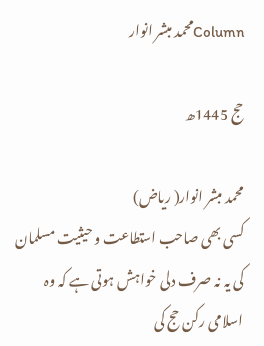Columnمحمد مبشر انوار

حج 1445ھ

محمد مبشر انوار( ریاض)
کسی بھی صاحب استطاعت و حیثیت مسلمان کی یہ نہ صرف دلی خواہش ہوتی ہے کہ وہ اسلامی رکن حج کی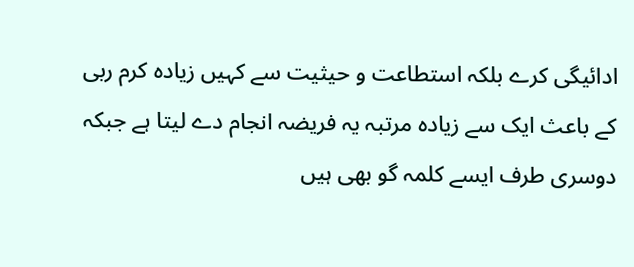ادائیگی کرے بلکہ استطاعت و حیثیت سے کہیں زیادہ کرم ربی کے باعث ایک سے زیادہ مرتبہ یہ فریضہ انجام دے لیتا ہے جبکہ دوسری طرف ایسے کلمہ گو بھی ہیں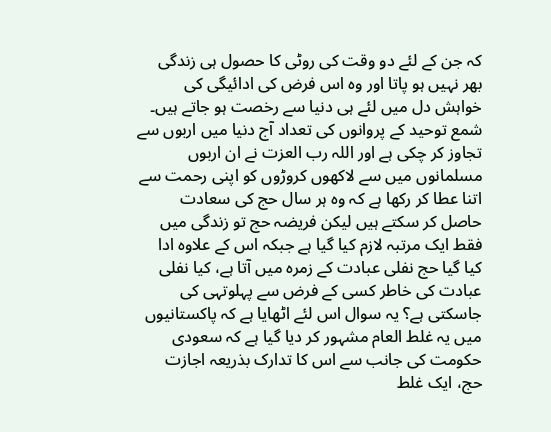کہ جن کے لئے دو وقت کی روٹی کا حصول ہی زندگی بھر نہیں ہو پاتا اور وہ اس فرض کی ادائیگی کی خواہش دل میں لئے ہی دنیا سے رخصت ہو جاتے ہیں۔ شمع توحید کے پروانوں کی تعداد آج دنیا میں اربوں سے تجاوز کر چکی ہے اور اللہ رب العزت نے ان اربوں مسلمانوں میں سے لاکھوں کروڑوں کو اپنی رحمت سے اتنا عطا کر رکھا ہے کہ وہ ہر سال حج کی سعادت حاصل کر سکتے ہیں لیکن فریضہ حج تو زندگی میں فقط ایک مرتبہ لازم کیا گیا ہے جبکہ اس کے علاوہ ادا کیا گیا حج نفلی عبادت کے زمرہ میں آتا ہے، کیا نفلی عبادت کی خاطر کسی کے فرض سے پہلوتہی کی جاسکتی ہے؟ یہ سوال اس لئے اٹھایا ہے کہ پاکستانیوں میں یہ غلط العام مشہور کر دیا گیا ہے کہ سعودی حکومت کی جانب سے اس کا تدارک بذریعہ اجازت حج، ایک غلط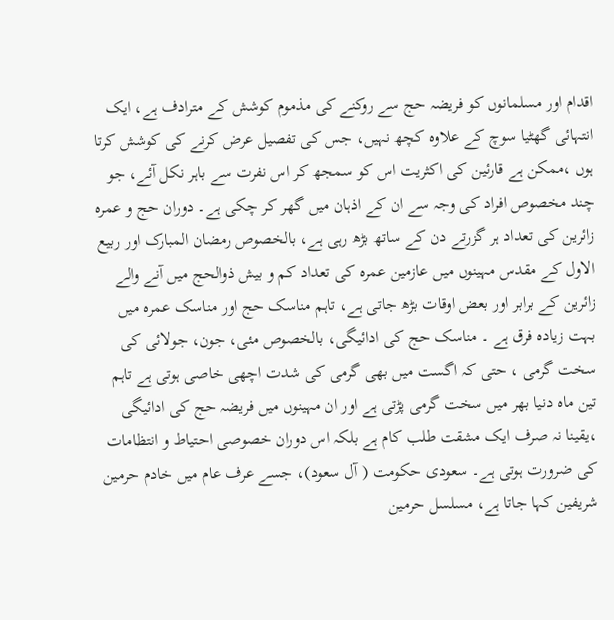اقدام اور مسلمانوں کو فریضہ حج سے روکنے کی مذموم کوشش کے مترادف ہے، ایک انتہائی گھٹیا سوچ کے علاوہ کچھ نہیں، جس کی تفصیل عرض کرنے کی کوشش کرتا ہوں ،ممکن ہے قارئین کی اکثریت اس کو سمجھ کر اس نفرت سے باہر نکل آئے، جو چند مخصوص افراد کی وجہ سے ان کے اذہان میں گھر کر چکی ہے۔ دوران حج و عمرہ زائرین کی تعداد ہر گزرتے دن کے ساتھ بڑھ رہی ہے، بالخصوص رمضان المبارک اور ربیع الاول کے مقدس مہینوں میں عازمین عمرہ کی تعداد کم و بیش ذوالحج میں آنے والے زائرین کے برابر اور بعض اوقات بڑھ جاتی ہے، تاہم مناسک حج اور مناسک عمرہ میں بہت زیادہ فرق ہے ۔ مناسک حج کی ادائیگی، بالخصوص مئی، جون، جولائی کی سخت گرمی ، حتی کہ اگست میں بھی گرمی کی شدت اچھی خاصی ہوتی ہے تاہم تین ماہ دنیا بھر میں سخت گرمی پڑتی ہے اور ان مہینوں میں فریضہ حج کی ادائیگی ،یقینا نہ صرف ایک مشقت طلب کام ہے بلکہ اس دوران خصوصی احتیاط و انتظامات کی ضرورت ہوتی ہے۔ سعودی حکومت ( آل سعود)، جسے عرف عام میں خادم حرمین شریفین کہا جاتا ہے، مسلسل حرمین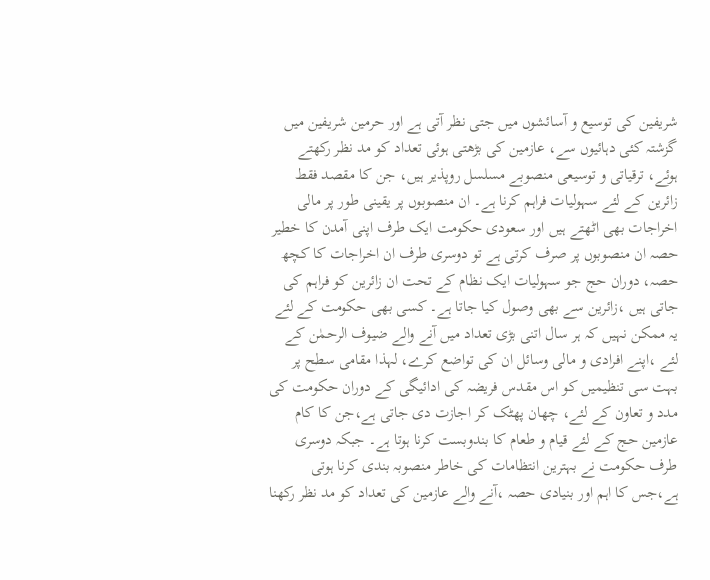شریفین کی توسیع و آسائشوں میں جتی نظر آتی ہے اور حرمین شریفین میں گزشتہ کئی دہائیوں سے، عازمین کی بڑھتی ہوئی تعداد کو مد نظر رکھتے ہوئے، ترقیاتی و توسیعی منصوبے مسلسل روپذیر ہیں، جن کا مقصد فقط زائرین کے لئے سہولیات فراہم کرنا ہے۔ ان منصوبوں پر یقینی طور پر مالی اخراجات بھی اٹھتے ہیں اور سعودی حکومت ایک طرف اپنی آمدن کا خطیر حصہ ان منصوبوں پر صرف کرتی ہے تو دوسری طرف ان اخراجات کا کچھ حصہ، دوران حج جو سہولیات ایک نظام کے تحت ان زائرین کو فراہم کی جاتی ہیں ،زائرین سے بھی وصول کیا جاتا ہے۔ کسی بھی حکومت کے لئے یہ ممکن نہیں کہ ہر سال اتنی بڑی تعداد میں آنے والے ضیوف الرحمٰن کے لئے ،اپنے افرادی و مالی وسائل ان کی تواضع کرے، لہذا مقامی سطح پر بہت سی تنظیمیں کو اس مقدس فریضہ کی ادائیگی کے دوران حکومت کی مدد و تعاون کے لئے، چھان پھٹک کر اجازت دی جاتی ہے،جن کا کام عازمین حج کے لئے قیام و طعام کا بندوبست کرنا ہوتا ہے۔ جبکہ دوسری طرف حکومت نے بہترین انتظامات کی خاطر منصوبہ بندی کرنا ہوتی ہے،جس کا اہم اور بنیادی حصہ ،آنے والے عازمین کی تعداد کو مد نظر رکھنا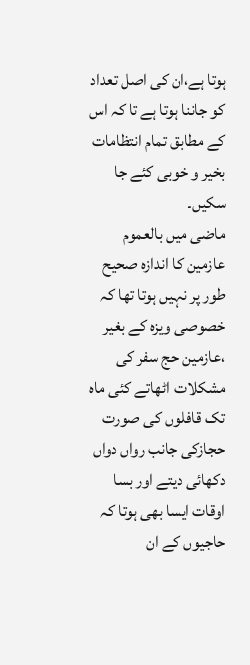ہوتا ہے،ان کی اصل تعداد کو جاننا ہوتا ہے تا کہ اس کے مطابق تمام انتظامات بخیر و خوبی کئے جا سکیں۔
ماضی میں بالعموم عازمین کا اندازہ صحیح طور پر نہیں ہوتا تھا کہ خصوصی ویزہ کے بغیر ،عازمین حج سفر کی مشکلات اٹھاتے کئی ماہ تک قافلوں کی صورت حجازکی جانب رواں دواں دکھائی دیتے اور بسا اوقات ایسا بھی ہوتا کہ حاجیوں کے ان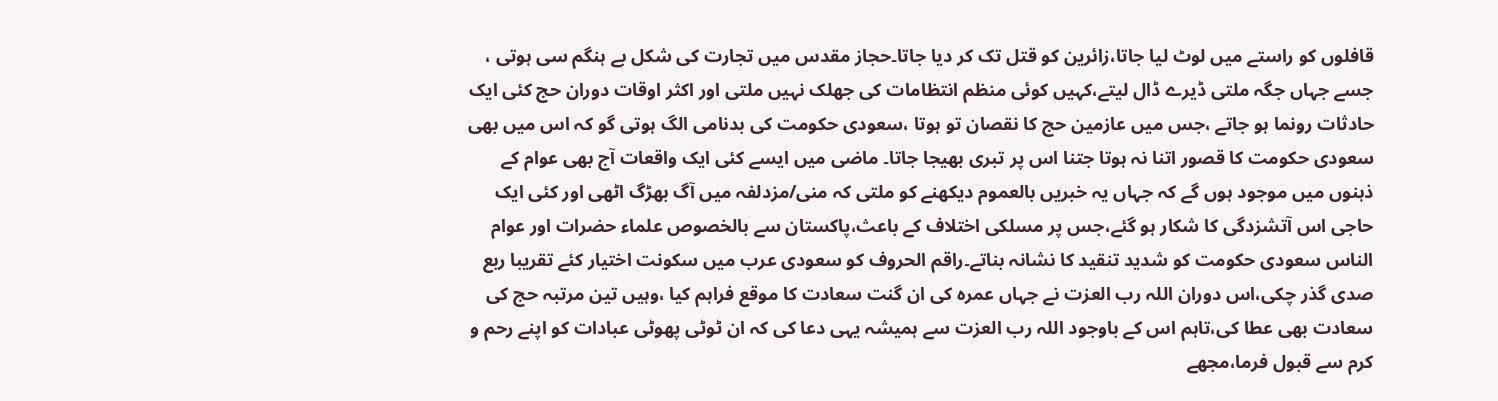قافلوں کو راستے میں لوٹ لیا جاتا،زائرین کو قتل تک کر دیا جاتا۔حجاز مقدس میں تجارت کی شکل بے ہنگم سی ہوتی ، جسے جہاں جگہ ملتی ڈیرے ڈال لیتے،کہیں کوئی منظم انتظامات کی جھلک نہیں ملتی اور اکثر اوقات دوران حج کئی ایک حادثات رونما ہو جاتے ،جس میں عازمین حج کا نقصان تو ہوتا ،سعودی حکومت کی بدنامی الگ ہوتی گو کہ اس میں بھی سعودی حکومت کا قصور اتنا نہ ہوتا جتنا اس پر تبری بھیجا جاتا۔ ماضی میں ایسے کئی ایک واقعات آج بھی عوام کے ذہنوں میں موجود ہوں گے کہ جہاں یہ خبریں بالعموم دیکھنے کو ملتی کہ منی/مزدلفہ میں آگ بھڑگ اٹھی اور کئی ایک حاجی اس آتشزدگی کا شکار ہو گئے،جس پر مسلکی اختلاف کے باعث،پاکستان سے بالخصوص علماء حضرات اور عوام الناس سعودی حکومت کو شدید تنقید کا نشانہ بناتے۔راقم الحروف کو سعودی عرب میں سکونت اختیار کئے تقریبا ربع صدی گذر چکی،اس دوران اللہ رب العزت نے جہاں عمرہ کی ان گنت سعادت کا موقع فراہم کیا ،وہیں تین مرتبہ حج کی سعادت بھی عطا کی،تاہم اس کے باوجود اللہ رب العزت سے ہمیشہ یہی دعا کی کہ ان ٹوٹی پھوٹی عبادات کو اپنے رحم و کرم سے قبول فرما،مجھے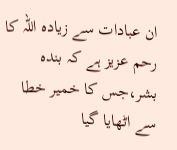ان عبادات سے زیادہ اللہ کا رحم عزیز ہے کہ بندہ بشر،جس کا خمیر خطا سے اٹھایا گیا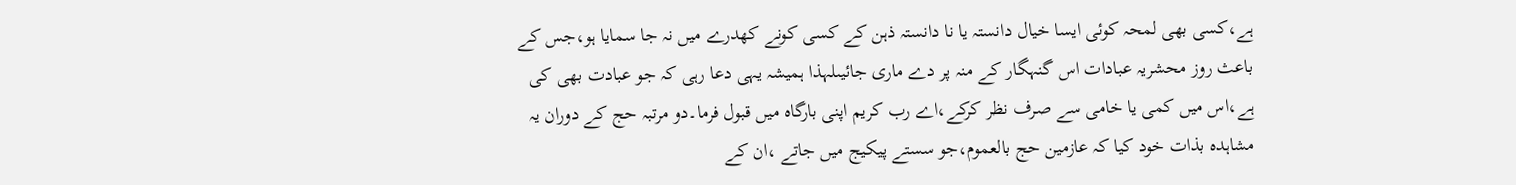ہے،کسی بھی لمحہ کوئی ایسا خیال دانستہ یا نا دانستہ ذہن کے کسی کونے کھدرے میں نہ جا سمایا ہو،جس کے باعث روز محشریہ عبادات اس گنہگار کے منہ پر دے ماری جائیںلہذا ہمیشہ یہی دعا رہی کہ جو عبادت بھی کی ہے،اس میں کمی یا خامی سے صرف نظر کرکے،اے رب کریم اپنی بارگاہ میں قبول فرما۔دو مرتبہ حج کے دوران یہ مشاہدہ بذات خود کیا کہ عازمین حج بالعموم،جو سستے پیکیج میں جاتے ،ان کے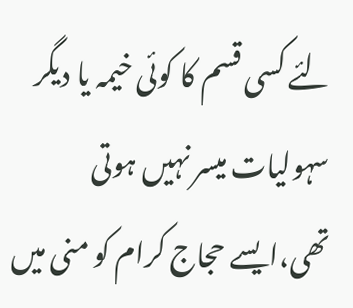لئے کسی قسم کا کوئی خیمہ یا دیگر سہولیات میسر نہیں ہوتی تھی،ایسے حجاج کرام کو منی میں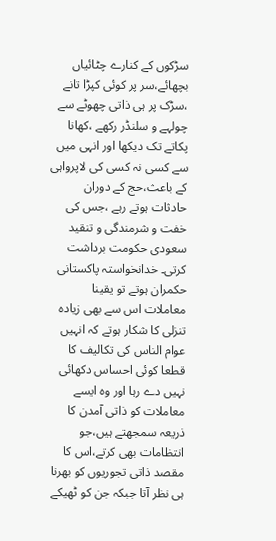سڑکوں کے کنارے چٹائیاں بچھائے،سر پر کوئی کپڑا تانے ،سڑک پر ہی ذاتی چھوٹے سے چولہے و سلنڈر رکھے ،کھانا پکاتے تک دیکھا اور انہی میں سے کسی نہ کسی کی لاپرواہی کے باعث،حج کے دوران حادثات ہوتے رہے ،جس کی خفت و شرمندگی و تنقید سعودی حکومت برداشت کرتی۔ خدانخواستہ پاکستانی حکمران ہوتے تو یقینا معاملات اس سے بھی زیادہ تنزلی کا شکار ہوتے کہ انہیں عوام الناس کی تکالیف کا قطعا کوئی احساس دکھائی نہیں دے رہا اور وہ ایسے معاملات کو ذاتی آمدن کا ذریعہ سمجھتے ہیں،جو انتظامات بھی کرتے،اس کا مقصد ذاتی تجوریوں کو بھرنا ہی نظر آتا جبکہ جن کو ٹھیکے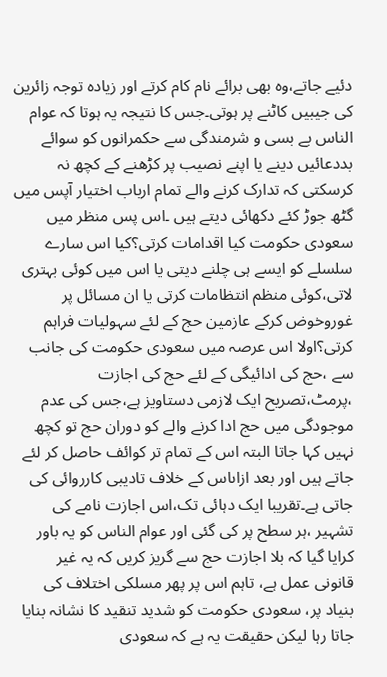دئیے جاتے،وہ بھی برائے نام کام کرتے اور زیادہ توجہ زائرین کی جیبیں کاٹنے پر ہوتی۔جس کا نتیجہ یہ ہوتا کہ عوام الناس بے بسی و شرمندگی سے حکمرانوں کو سوائے بددعائیں دینے یا اپنے نصیب پر کڑھنے کے کچھ نہ کرسکتی کہ تدارک کرنے والے تمام ارباب اختیار آپس میں گٹھ جوڑ کئے دکھائی دیتے ہیں ۔اس پس منظر میں سعودی حکومت کیا اقدامات کرتی؟کیا اس سارے سلسلے کو ایسے ہی چلنے دیتی یا اس میں کوئی بہتری لاتی،کوئی منظم انتظامات کرتی یا ان مسائل پر غوروخوض کرکے عازمین حج کے لئے سہولیات فراہم کرتی؟اولا اس عرصہ میں سعودی حکومت کی جانب سے ،حج کی ادائیگی کے لئے حج کی اجازت ،پرمٹ،تصریح ایک لازمی دستاویز ہے،جس کی عدم موجودگی میں حج ادا کرنے والے کو دوران حج تو کچھ نہیں کہا جاتا البتہ اس کے تمام تر کوائف حاصل کر لئے جاتے ہیں اور بعد ازاںاس کے خلاف تادیبی کارروائی کی جاتی ہے۔تقریبا ایک دہائی تک،اس اجازت نامے کی تشہیر ،ہر سطح پر کی گئی اور عوام الناس کو یہ باور کرایا گیا کہ بلا اجازت حج سے گریز کریں کہ یہ غیر قانونی عمل ہے، تاہم اس پر پھر مسلکی اختلاف کی بنیاد پر، سعودی حکومت کو شدید تنقید کا نشانہ بنایا جاتا رہا لیکن حقیقت یہ ہے کہ سعودی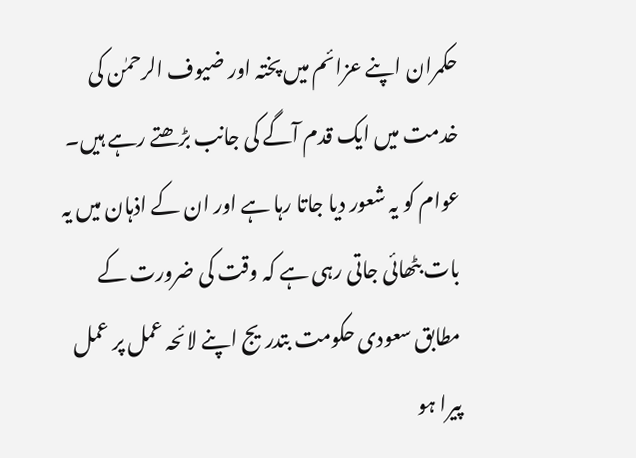حکمران اپنے عزائم میں پختہ اور ضیوف الرحمٰن کی خدمت میں ایک قدم آگے کی جانب بڑھتے رہے ہیں۔ عوام کو یہ شعور دیا جاتا رہا ہے اور ان کے اذہان میں یہ بات بٹھائی جاتی رہی ہے کہ وقت کی ضرورت کے مطابق سعودی حکومت بتدریج اپنے لائحہ عمل پر عمل پیرا ہو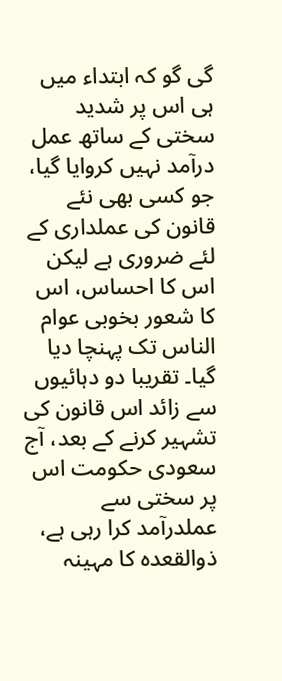گی گو کہ ابتداء میں ہی اس پر شدید سختی کے ساتھ عمل درآمد نہیں کروایا گیا، جو کسی بھی نئے قانون کی عملداری کے لئے ضروری ہے لیکن اس کا احساس، اس کا شعور بخوبی عوام الناس تک پہنچا دیا گیا۔ تقریبا دو دہائیوں سے زائد اس قانون کی تشہیر کرنے کے بعد، آج سعودی حکومت اس پر سختی سے عملدرآمد کرا رہی ہے، ذوالقعدہ کا مہینہ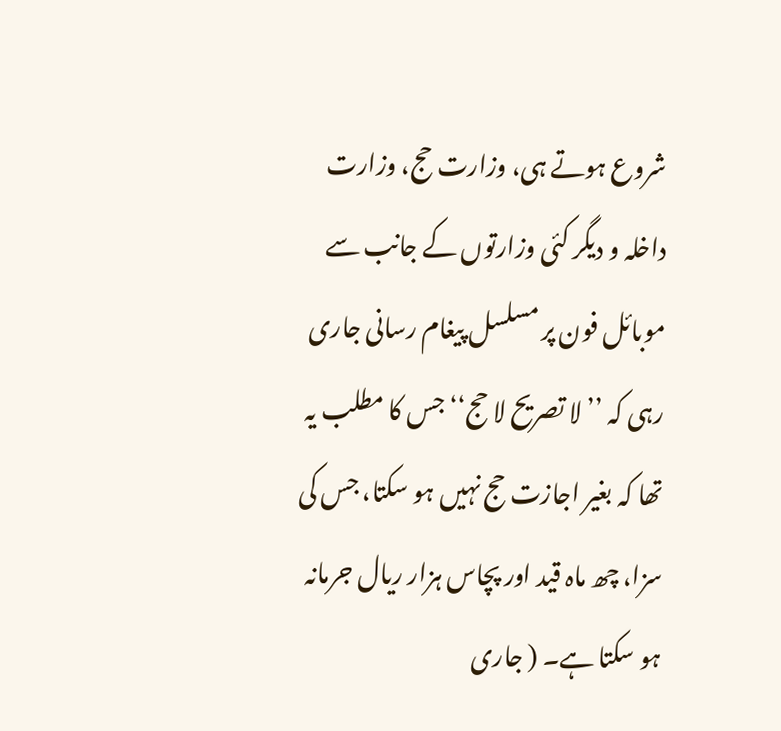شروع ہوتے ہی، وزارت حج، وزارت داخلہ و دیگر کئی وزارتوں کے جانب سے موبائل فون پر مسلسل پیغام رسانی جاری رہی کہ ’’ لا تصریح لا حج‘‘ جس کا مطلب یہ تھا کہ بغیر اجازت حج نہیں ہو سکتا، جس کی سزا، چھ ماہ قید اور پچاس ہزار ریال جرمانہ ہو سکتا ہے۔ ( جاری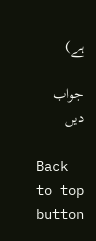ہے)

جواب دیں

Back to top button